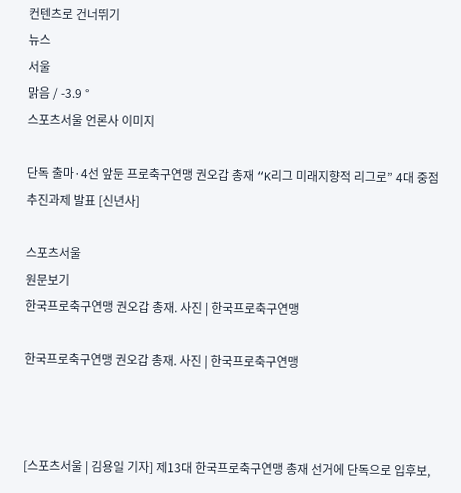컨텐츠로 건너뛰기
뉴스
서울
맑음 / -3.9 °
스포츠서울 언론사 이미지

단독 출마·4선 앞둔 프로축구연맹 권오갑 총재 “K리그 미래지향적 리그로” 4대 중점 추진과제 발표 [신년사]

스포츠서울
원문보기
한국프로축구연맹 권오갑 총재. 사진 | 한국프로축구연맹

한국프로축구연맹 권오갑 총재. 사진 | 한국프로축구연맹



[스포츠서울 | 김용일 기자] 제13대 한국프로축구연맹 총재 선거에 단독으로 입후보,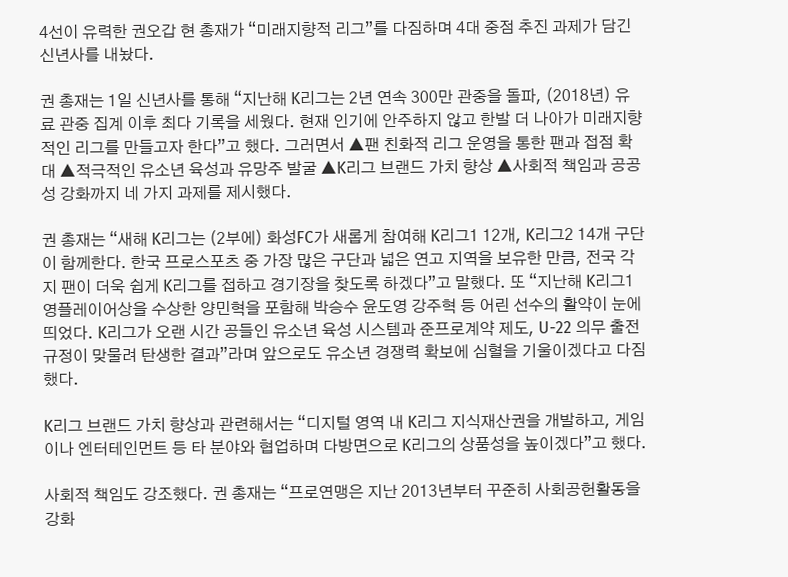4선이 유력한 권오갑 현 총재가 “미래지향적 리그”를 다짐하며 4대 중점 추진 과제가 담긴 신년사를 내놨다.

권 총재는 1일 신년사를 통해 “지난해 K리그는 2년 연속 300만 관중을 돌파, (2018년) 유료 관중 집계 이후 최다 기록을 세웠다. 현재 인기에 안주하지 않고 한발 더 나아가 미래지향적인 리그를 만들고자 한다”고 했다. 그러면서 ▲팬 친화적 리그 운영을 통한 팬과 접점 확대 ▲적극적인 유소년 육성과 유망주 발굴 ▲K리그 브랜드 가치 향상 ▲사회적 책임과 공공성 강화까지 네 가지 과제를 제시했다.

권 총재는 “새해 K리그는 (2부에) 화성FC가 새롭게 참여해 K리그1 12개, K리그2 14개 구단이 함께한다. 한국 프로스포츠 중 가장 많은 구단과 넓은 연고 지역을 보유한 만큼, 전국 각지 팬이 더욱 쉽게 K리그를 접하고 경기장을 찾도록 하겠다”고 말했다. 또 “지난해 K리그1 영플레이어상을 수상한 양민혁을 포함해 박승수 윤도영 강주혁 등 어린 선수의 활약이 눈에 띄었다. K리그가 오랜 시간 공들인 유소년 육성 시스템과 준프로계약 제도, U-22 의무 출전 규정이 맞물려 탄생한 결과”라며 앞으로도 유소년 경쟁력 확보에 심혈을 기울이겠다고 다짐했다.

K리그 브랜드 가치 향상과 관련해서는 “디지털 영역 내 K리그 지식재산권을 개발하고, 게임이나 엔터테인먼트 등 타 분야와 협업하며 다방면으로 K리그의 상품성을 높이겠다”고 했다.

사회적 책임도 강조했다. 권 총재는 “프로연맹은 지난 2013년부터 꾸준히 사회공헌활동을 강화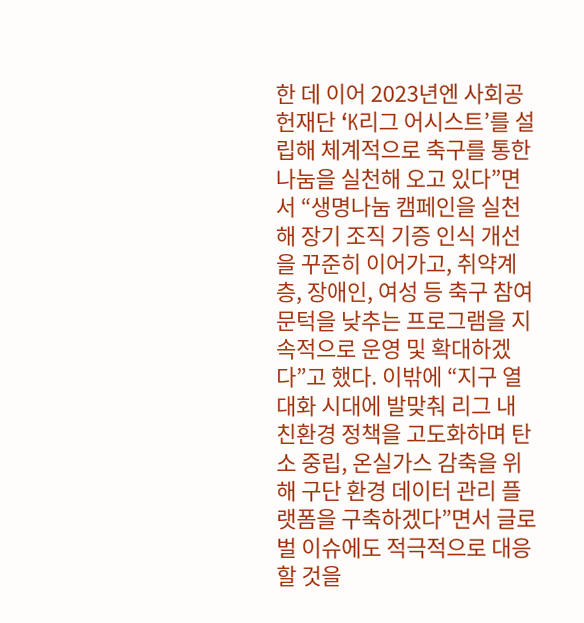한 데 이어 2023년엔 사회공헌재단 ‘K리그 어시스트’를 설립해 체계적으로 축구를 통한 나눔을 실천해 오고 있다”면서 “생명나눔 캠페인을 실천해 장기 조직 기증 인식 개선을 꾸준히 이어가고, 취약계층, 장애인, 여성 등 축구 참여 문턱을 낮추는 프로그램을 지속적으로 운영 및 확대하겠다”고 했다. 이밖에 “지구 열대화 시대에 발맞춰 리그 내 친환경 정책을 고도화하며 탄소 중립, 온실가스 감축을 위해 구단 환경 데이터 관리 플랫폼을 구축하겠다”면서 글로벌 이슈에도 적극적으로 대응할 것을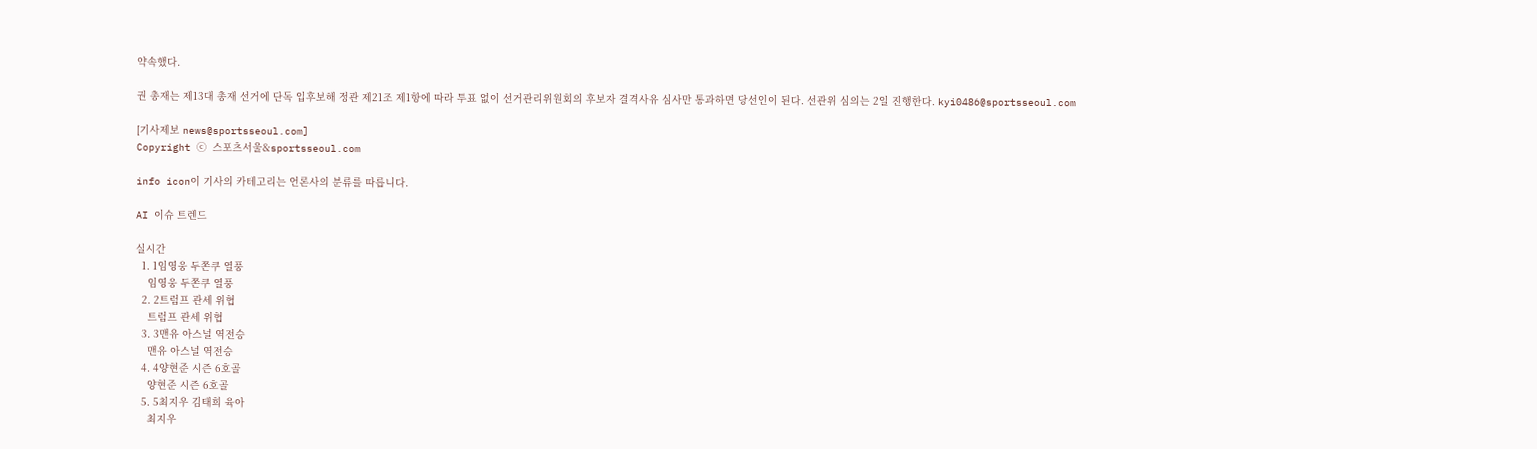약속했다.

권 총재는 제13대 총재 선거에 단독 입후보해 정관 제21조 제1항에 따라 투표 없이 선거관리위원회의 후보자 결격사유 심사만 통과하면 당선인이 된다. 선관위 심의는 2일 진행한다. kyi0486@sportsseoul.com

[기사제보 news@sportsseoul.com]
Copyright ⓒ 스포츠서울&sportsseoul.com

info icon이 기사의 카테고리는 언론사의 분류를 따릅니다.

AI 이슈 트렌드

실시간
  1. 1임영웅 두쫀쿠 열풍
    임영웅 두쫀쿠 열풍
  2. 2트럼프 관세 위협
    트럼프 관세 위협
  3. 3맨유 아스널 역전승
    맨유 아스널 역전승
  4. 4양현준 시즌 6호골
    양현준 시즌 6호골
  5. 5최지우 김태희 육아
    최지우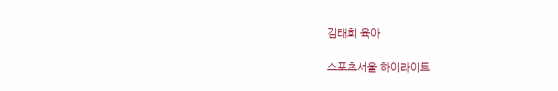김태희 육아

스포츠서울 하이라이트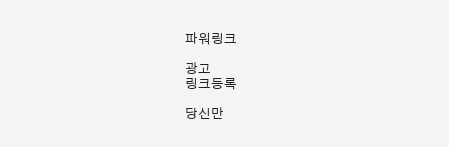파워링크

광고
링크등록

당신만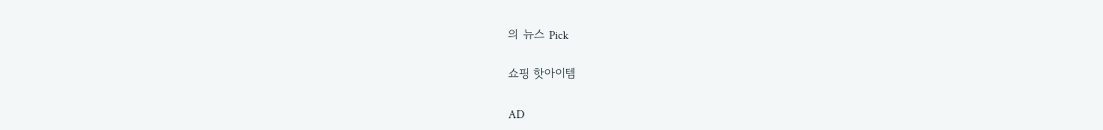의 뉴스 Pick

쇼핑 핫아이템

AD